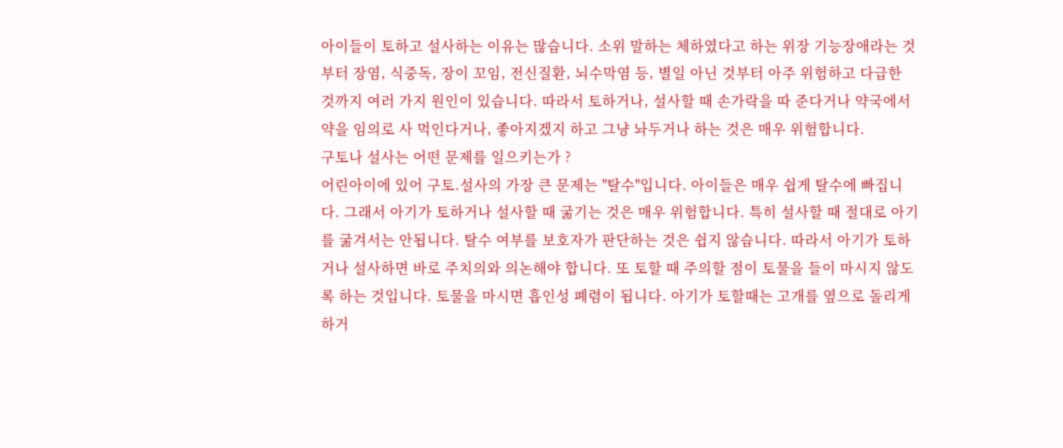아이들이 토하고 설사하는 이유는 많습니다. 소위 말하는 체하였다고 하는 위장 기능장애라는 것부터 장염, 식중독, 장이 꼬임, 전신질환, 뇌수막염 등, 별일 아닌 것부터 아주 위험하고 다급한 것까지 여러 가지 원인이 있습니다. 따라서 토하거나, 설사할 때 손가락을 따 준다거나 약국에서 약을 임의로 사 먹인다거나, 좋아지겠지 하고 그냥 놔두거나 하는 것은 매우 위험합니다.
구토나 설사는 어떤 문제를 일으키는가 ?
어린아이에 있어 구토.설사의 가장 큰 문제는 "탈수"입니다. 아이들은 매우 쉽게 탈수에 빠집니다. 그래서 아기가 토하거나 설사할 때 굶기는 것은 매우 위험합니다. 특히 설사할 때 절대로 아기를 굶겨서는 안됩니다. 탈수 여부를 보호자가 판단하는 것은 쉽지 않습니다. 따라서 아기가 토하거나 설사하면 바로 주치의와 의논해야 합니다. 또 토할 때 주의할 점이 토물을 들이 마시지 않도록 하는 것입니다. 토물을 마시면 흡인성 폐렴이 됩니다. 아기가 토할때는 고개를 옆으로 돌리게 하거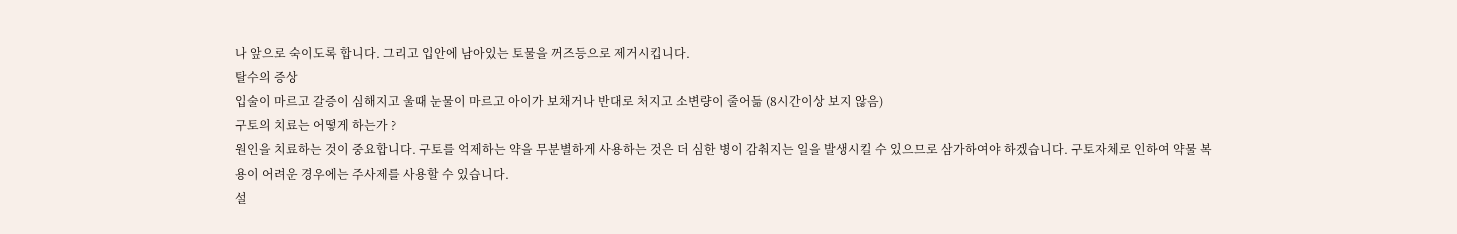나 앞으로 숙이도록 합니다. 그리고 입안에 남아있는 토물을 꺼즈등으로 제거시킵니다.
탈수의 증상
입술이 마르고 갈증이 심해지고 울때 눈물이 마르고 아이가 보채거나 반대로 처지고 소변량이 줄어듦 (8시간이상 보지 않음)
구토의 치료는 어떻게 하는가 ?
원인을 치료하는 것이 중요합니다. 구토를 억제하는 약을 무분별하게 사용하는 것은 더 심한 병이 감춰지는 일을 발생시킬 수 있으므로 삼가하여야 하겠습니다. 구토자체로 인하여 약물 복용이 어려운 경우에는 주사제를 사용할 수 있습니다.
설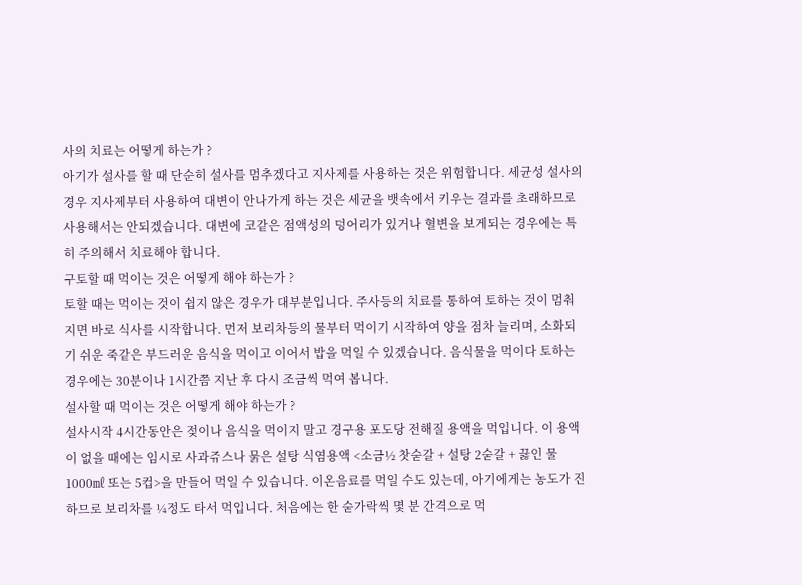사의 치료는 어떻게 하는가 ?
아기가 설사를 할 때 단순히 설사를 멈추겠다고 지사제를 사용하는 것은 위험합니다. 세균성 설사의 경우 지사제부터 사용하여 대변이 안나가게 하는 것은 세균을 뱃속에서 키우는 결과를 초래하므로 사용해서는 안되겠습니다. 대변에 코같은 점액성의 덩어리가 있거나 혈변을 보게되는 경우에는 특히 주의해서 치료해야 합니다.
구토할 때 먹이는 것은 어떻게 해야 하는가 ?
토할 때는 먹이는 것이 쉽지 않은 경우가 대부분입니다. 주사등의 치료를 통하여 토하는 것이 멈춰지면 바로 식사를 시작합니다. 먼저 보리차등의 물부터 먹이기 시작하여 양을 점차 늘리며, 소화되기 쉬운 죽같은 부드러운 음식을 먹이고 이어서 밥을 먹일 수 있겠습니다. 음식물을 먹이다 토하는 경우에는 30분이나 1시간쯤 지난 후 다시 조금씩 먹여 봅니다.
설사할 때 먹이는 것은 어떻게 해야 하는가 ?
설사시작 4시간동안은 젖이나 음식을 먹이지 말고 경구용 포도당 전해질 용액을 먹입니다. 이 용액이 없을 때에는 임시로 사과쥬스나 묽은 설탕 식염용액 <소금½ 찻숟갈 + 설탕 2숟갈 + 끓인 물 1000㎖ 또는 5컵>을 만들어 먹일 수 있습니다. 이온음료를 먹일 수도 있는데, 아기에게는 농도가 진하므로 보리차를 ¼정도 타서 먹입니다. 처음에는 한 숟가락씩 몇 분 간격으로 먹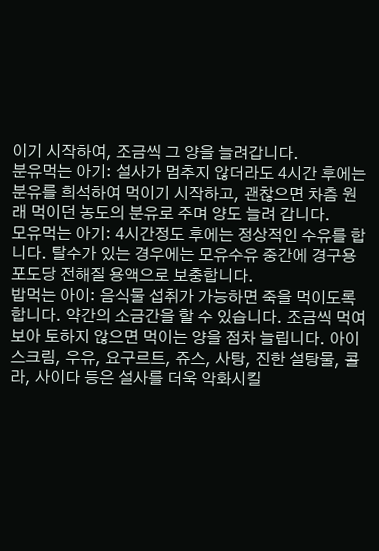이기 시작하여, 조금씩 그 양을 늘려갑니다.
분유먹는 아기: 설사가 멈추지 않더라도 4시간 후에는 분유를 희석하여 먹이기 시작하고, 괜찮으면 차츰 원래 먹이던 농도의 분유로 주며 양도 늘려 갑니다.
모유먹는 아기: 4시간정도 후에는 정상적인 수유를 합니다. 탈수가 있는 경우에는 모유수유 중간에 경구용 포도당 전해질 용액으로 보충합니다.
밥먹는 아이: 음식물 섭취가 가능하면 죽을 먹이도록 합니다. 약간의 소금간을 할 수 있습니다. 조금씩 먹여보아 토하지 않으면 먹이는 양을 점차 늘립니다. 아이스크림, 우유, 요구르트, 쥬스, 사탕, 진한 설탕물, 콜라, 사이다 등은 설사를 더욱 악화시킬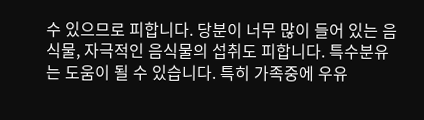수 있으므로 피합니다. 당분이 너무 많이 들어 있는 음식물, 자극적인 음식물의 섭취도 피합니다. 특수분유는 도움이 될 수 있습니다. 특히 가족중에 우유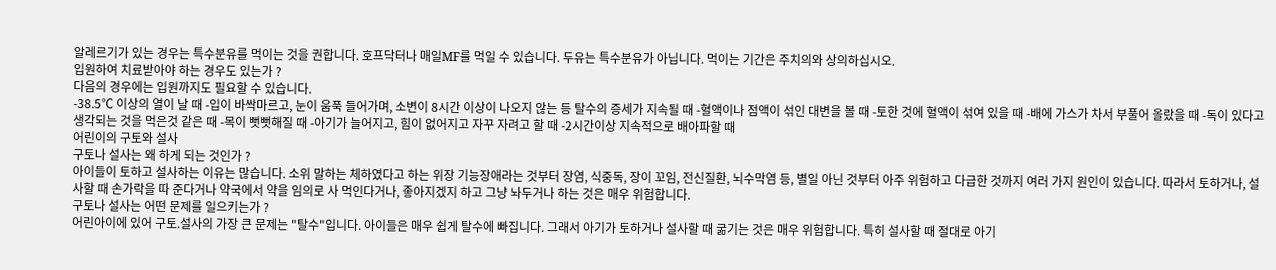알레르기가 있는 경우는 특수분유를 먹이는 것을 권합니다. 호프닥터나 매일MF를 먹일 수 있습니다. 두유는 특수분유가 아닙니다. 먹이는 기간은 주치의와 상의하십시오.
입원하여 치료받아야 하는 경우도 있는가 ?
다음의 경우에는 입원까지도 필요할 수 있습니다.
-38.5℃ 이상의 열이 날 때 -입이 바싹마르고, 눈이 움푹 들어가며, 소변이 8시간 이상이 나오지 않는 등 탈수의 증세가 지속될 때 -혈액이나 점액이 섞인 대변을 볼 때 -토한 것에 혈액이 섞여 있을 때 -배에 가스가 차서 부풀어 올랐을 때 -독이 있다고 생각되는 것을 먹은것 같은 때 -목이 뻣뻣해질 때 -아기가 늘어지고, 힘이 없어지고 자꾸 자려고 할 때 -2시간이상 지속적으로 배아파할 때
어린이의 구토와 설사
구토나 설사는 왜 하게 되는 것인가 ?
아이들이 토하고 설사하는 이유는 많습니다. 소위 말하는 체하였다고 하는 위장 기능장애라는 것부터 장염, 식중독, 장이 꼬임, 전신질환, 뇌수막염 등, 별일 아닌 것부터 아주 위험하고 다급한 것까지 여러 가지 원인이 있습니다. 따라서 토하거나, 설사할 때 손가락을 따 준다거나 약국에서 약을 임의로 사 먹인다거나, 좋아지겠지 하고 그냥 놔두거나 하는 것은 매우 위험합니다.
구토나 설사는 어떤 문제를 일으키는가 ?
어린아이에 있어 구토.설사의 가장 큰 문제는 "탈수"입니다. 아이들은 매우 쉽게 탈수에 빠집니다. 그래서 아기가 토하거나 설사할 때 굶기는 것은 매우 위험합니다. 특히 설사할 때 절대로 아기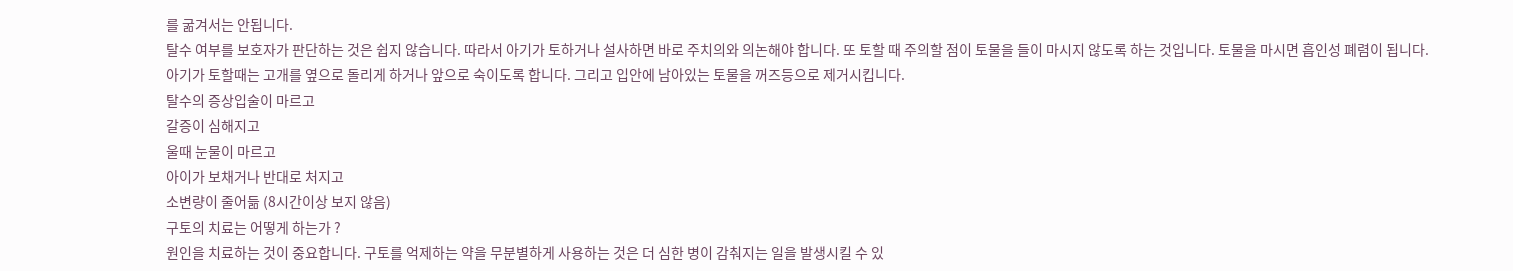를 굶겨서는 안됩니다.
탈수 여부를 보호자가 판단하는 것은 쉽지 않습니다. 따라서 아기가 토하거나 설사하면 바로 주치의와 의논해야 합니다. 또 토할 때 주의할 점이 토물을 들이 마시지 않도록 하는 것입니다. 토물을 마시면 흡인성 폐렴이 됩니다. 아기가 토할때는 고개를 옆으로 돌리게 하거나 앞으로 숙이도록 합니다. 그리고 입안에 남아있는 토물을 꺼즈등으로 제거시킵니다.
탈수의 증상입술이 마르고
갈증이 심해지고
울때 눈물이 마르고
아이가 보채거나 반대로 처지고
소변량이 줄어듦 (8시간이상 보지 않음)
구토의 치료는 어떻게 하는가 ?
원인을 치료하는 것이 중요합니다. 구토를 억제하는 약을 무분별하게 사용하는 것은 더 심한 병이 감춰지는 일을 발생시킬 수 있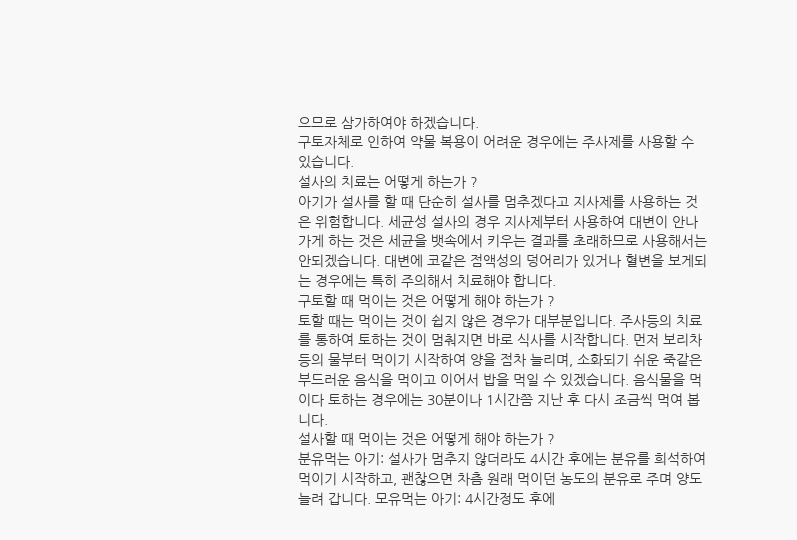으므로 삼가하여야 하겠습니다.
구토자체로 인하여 약물 복용이 어려운 경우에는 주사제를 사용할 수 있습니다.
설사의 치료는 어떻게 하는가 ?
아기가 설사를 할 때 단순히 설사를 멈추겠다고 지사제를 사용하는 것은 위험합니다. 세균성 설사의 경우 지사제부터 사용하여 대변이 안나가게 하는 것은 세균을 뱃속에서 키우는 결과를 초래하므로 사용해서는 안되겠습니다. 대변에 코같은 점액성의 덩어리가 있거나 혈변을 보게되는 경우에는 특히 주의해서 치료해야 합니다.
구토할 때 먹이는 것은 어떻게 해야 하는가 ?
토할 때는 먹이는 것이 쉽지 않은 경우가 대부분입니다. 주사등의 치료를 통하여 토하는 것이 멈춰지면 바로 식사를 시작합니다. 먼저 보리차등의 물부터 먹이기 시작하여 양을 점차 늘리며, 소화되기 쉬운 죽같은 부드러운 음식을 먹이고 이어서 밥을 먹일 수 있겠습니다. 음식물을 먹이다 토하는 경우에는 30분이나 1시간쯤 지난 후 다시 조금씩 먹여 봅니다.
설사할 때 먹이는 것은 어떻게 해야 하는가 ?
분유먹는 아기: 설사가 멈추지 않더라도 4시간 후에는 분유를 희석하여 먹이기 시작하고, 괜찮으면 차츰 원래 먹이던 농도의 분유로 주며 양도 늘려 갑니다. 모유먹는 아기: 4시간정도 후에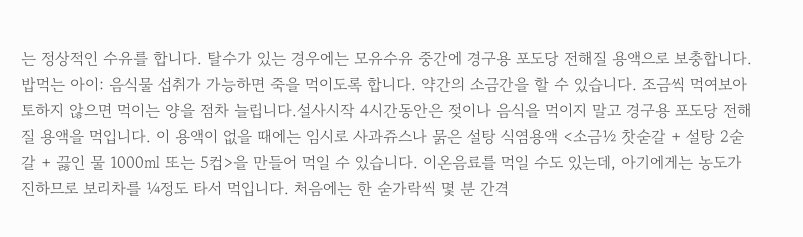는 정상적인 수유를 합니다. 탈수가 있는 경우에는 모유수유 중간에 경구용 포도당 전해질 용액으로 보충합니다. 밥먹는 아이: 음식물 섭취가 가능하면 죽을 먹이도록 합니다. 약간의 소금간을 할 수 있습니다. 조금씩 먹여보아 토하지 않으면 먹이는 양을 점차 늘립니다.설사시작 4시간동안은 젖이나 음식을 먹이지 말고 경구용 포도당 전해질 용액을 먹입니다. 이 용액이 없을 때에는 임시로 사과쥬스나 묽은 설탕 식염용액 <소금½ 찻숟갈 + 설탕 2숟갈 + 끓인 물 1000㎖ 또는 5컵>을 만들어 먹일 수 있습니다. 이온음료를 먹일 수도 있는데, 아기에게는 농도가 진하므로 보리차를 ¼정도 타서 먹입니다. 처음에는 한 숟가락씩 몇 분 간격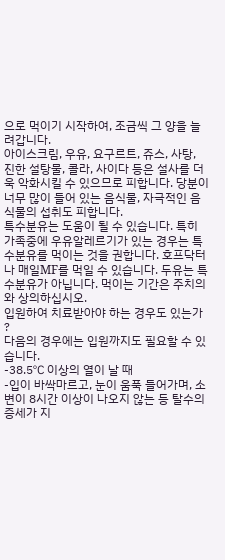으로 먹이기 시작하여, 조금씩 그 양을 늘려갑니다.
아이스크림, 우유, 요구르트, 쥬스, 사탕, 진한 설탕물, 콜라, 사이다 등은 설사를 더욱 악화시킬 수 있으므로 피합니다. 당분이 너무 많이 들어 있는 음식물, 자극적인 음식물의 섭취도 피합니다.
특수분유는 도움이 될 수 있습니다. 특히 가족중에 우유알레르기가 있는 경우는 특수분유를 먹이는 것을 권합니다. 호프닥터나 매일MF를 먹일 수 있습니다. 두유는 특수분유가 아닙니다. 먹이는 기간은 주치의와 상의하십시오.
입원하여 치료받아야 하는 경우도 있는가 ?
다음의 경우에는 입원까지도 필요할 수 있습니다.
-38.5℃ 이상의 열이 날 때
-입이 바싹마르고, 눈이 움푹 들어가며, 소변이 8시간 이상이 나오지 않는 등 탈수의 증세가 지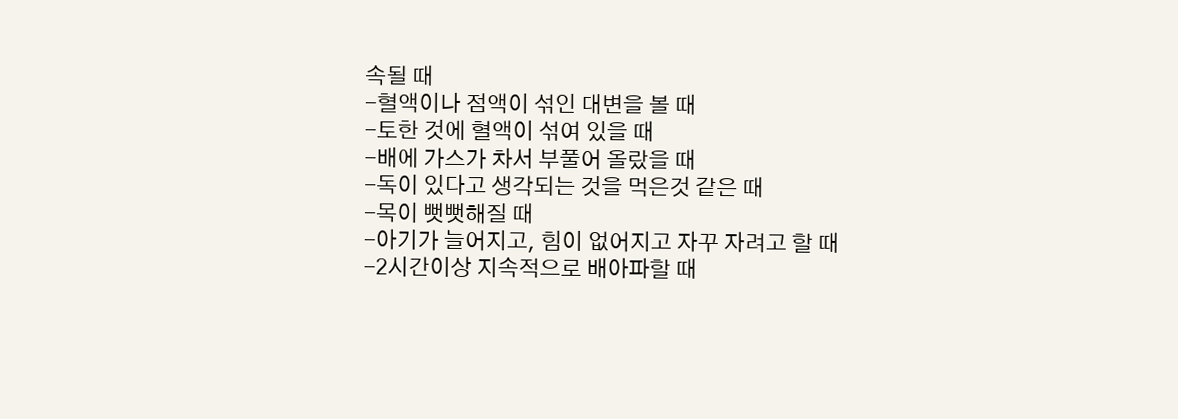속될 때
-혈액이나 점액이 섞인 대변을 볼 때
-토한 것에 혈액이 섞여 있을 때
-배에 가스가 차서 부풀어 올랐을 때
-독이 있다고 생각되는 것을 먹은것 같은 때
-목이 뻣뻣해질 때
-아기가 늘어지고, 힘이 없어지고 자꾸 자려고 할 때
-2시간이상 지속적으로 배아파할 때